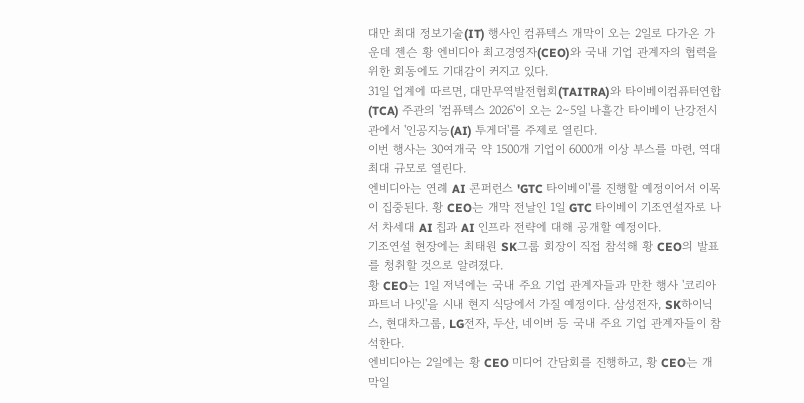대만 최대 정보기술(IT) 행사인 컴퓨텍스 개막이 오는 2일로 다가온 가운데 젠슨 황 엔비디아 최고경영자(CEO)와 국내 기업 관계자의 협력을 위한 회동에도 기대감이 커지고 있다.
31일 업계에 따르면, 대만무역발전협회(TAITRA)와 타이베이컴퓨터연합(TCA) 주관의 '컴퓨텍스 2026'이 오는 2∼5일 나흘간 타이베이 난강전시관에서 '인공지능(AI) 투게더'를 주제로 열린다.
이번 행사는 30여개국 약 1500개 기업이 6000개 이상 부스를 마련, 역대 최대 규모로 열린다.
엔비디아는 연례 AI 콘퍼런스 'GTC 타이베이'를 진행할 예정이어서 이목이 집중된다. 황 CEO는 개막 전날인 1일 GTC 타이베이 기조연설자로 나서 차세대 AI 칩과 AI 인프라 전략에 대해 공개할 예정이다.
기조연설 현장에는 최태원 SK그룹 회장이 직접 참석해 황 CEO의 발표를 청취할 것으로 알려졌다.
황 CEO는 1일 저녁에는 국내 주요 기업 관계자들과 만찬 행사 '코리아 파트너 나잇'을 시내 현지 식당에서 가질 예정이다. 삼성전자, SK하이닉스, 현대차그룹, LG전자, 두산, 네이버 등 국내 주요 기업 관계자들이 참석한다.
엔비디아는 2일에는 황 CEO 미디어 간담회를 진행하고, 황 CEO는 개막일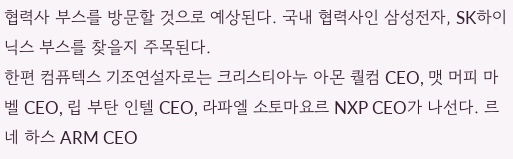협력사 부스를 방문할 것으로 예상된다. 국내 협력사인 삼성전자, SK하이닉스 부스를 찾을지 주목된다.
한편 컴퓨텍스 기조연설자로는 크리스티아누 아몬 퀄컴 CEO, 맷 머피 마벨 CEO, 립 부탄 인텔 CEO, 라파엘 소토마요르 NXP CEO가 나선다. 르네 하스 ARM CEO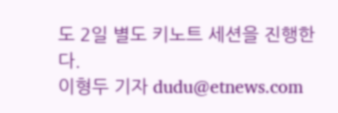도 2일 별도 키노트 세션을 진행한다.
이형두 기자 dudu@etnews.com